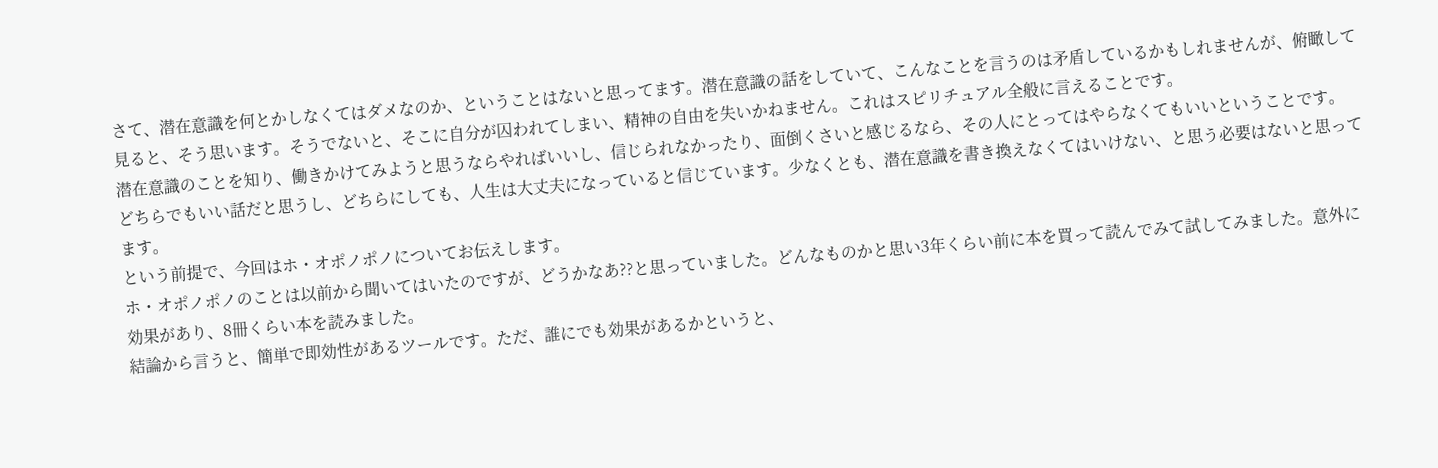さて、潜在意識を何とかしなくてはダメなのか、ということはないと思ってます。潜在意識の話をしていて、こんなことを言うのは矛盾しているかもしれませんが、俯瞰して見ると、そう思います。そうでないと、そこに自分が囚われてしまい、精神の自由を失いかねません。これはスピリチュアル全般に言えることです。
潜在意識のことを知り、働きかけてみようと思うならやればいいし、信じられなかったり、面倒くさいと感じるなら、その人にとってはやらなくてもいいということです。
どちらでもいい話だと思うし、どちらにしても、人生は大丈夫になっていると信じています。少なくとも、潜在意識を書き換えなくてはいけない、と思う必要はないと思ってます。
という前提で、今回はホ・オポノポノについてお伝えします。
ホ・オポノポノのことは以前から聞いてはいたのですが、どうかなあ??と思っていました。どんなものかと思い3年くらい前に本を買って読んでみて試してみました。意外に効果があり、8冊くらい本を読みました。
結論から言うと、簡単で即効性があるツールです。ただ、誰にでも効果があるかというと、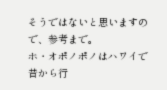そうではないと思いますので、参考まで。
ホ・オポノポノはハワイで昔から行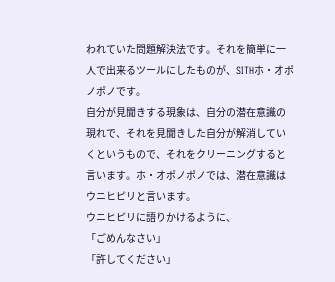われていた問題解決法です。それを簡単に一人で出来るツールにしたものが、SITHホ・オポノポノです。
自分が見聞きする現象は、自分の潜在意識の現れで、それを見聞きした自分が解消していくというもので、それをクリーニングすると言います。ホ・オポノポノでは、潜在意識はウニヒピリと言います。
ウニヒピリに語りかけるように、
「ごめんなさい」
「許してください」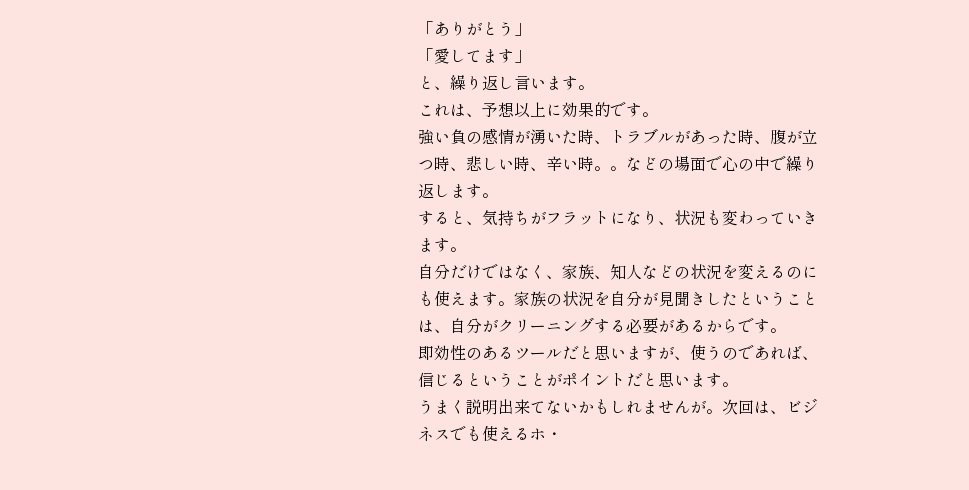「ありがとう」
「愛してます」
と、繰り返し言います。
これは、予想以上に効果的です。
強い負の感情が湧いた時、トラブルがあった時、腹が立つ時、悲しい時、辛い時。。などの場面で心の中で繰り返します。
すると、気持ちがフラットになり、状況も変わっていきます。
自分だけではなく、家族、知人などの状況を変えるのにも使えます。家族の状況を自分が見聞きしたということは、自分がクリーニングする必要があるからです。
即効性のあるツールだと思いますが、使うのであれば、信じるということがポイントだと思います。
うまく説明出来てないかもしれませんが。次回は、ビジネスでも使えるホ・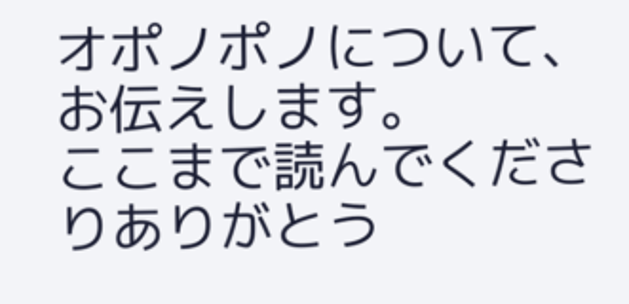オポノポノについて、お伝えします。
ここまで読んでくださりありがとう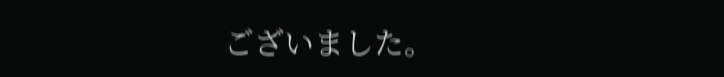ございました。